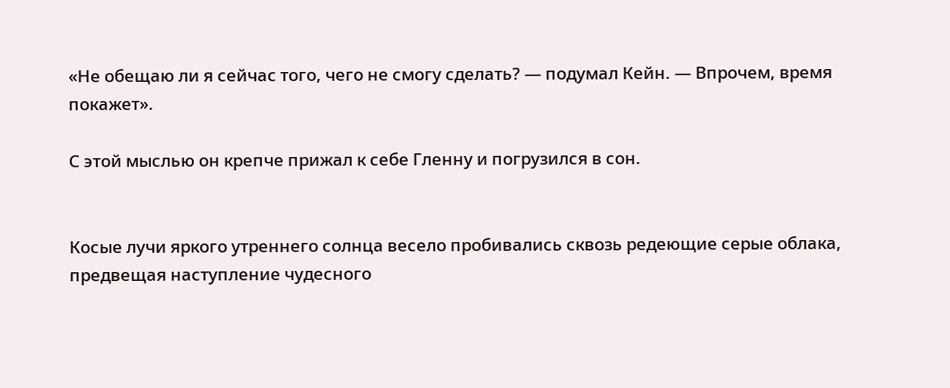«Не обещаю ли я сейчас того, чего не смогу сделать? — подумал Кейн. — Впрочем, время покажет».

С этой мыслью он крепче прижал к себе Гленну и погрузился в сон.


Косые лучи яркого утреннего солнца весело пробивались сквозь редеющие серые облака, предвещая наступление чудесного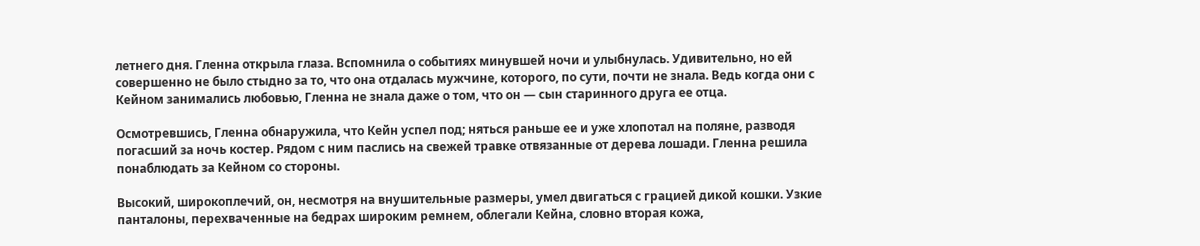летнего дня. Гленна открыла глаза. Вспомнила о событиях минувшей ночи и улыбнулась. Удивительно, но ей совершенно не было стыдно за то, что она отдалась мужчине, которого, по сути, почти не знала. Ведь когда они с Кейном занимались любовью, Гленна не знала даже о том, что он — сын старинного друга ее отца.

Осмотревшись, Гленна обнаружила, что Кейн успел под; няться раньше ее и уже хлопотал на поляне, разводя погасший за ночь костер. Рядом с ним паслись на свежей травке отвязанные от дерева лошади. Гленна решила понаблюдать за Кейном со стороны.

Высокий, широкоплечий, он, несмотря на внушительные размеры, умел двигаться с грацией дикой кошки. Узкие панталоны, перехваченные на бедрах широким ремнем, облегали Кейна, словно вторая кожа,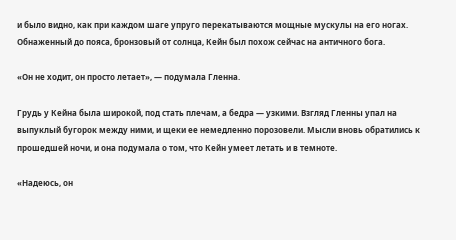и было видно, как при каждом шаге упруго перекатываются мощные мускулы на его ногах. Обнаженный до пояса, бронзовый от солнца, Кейн был похож сейчас на античного бога.

«Он не ходит, он просто летает», — подумала Гленна.

Грудь у Кейна была широкой, под стать плечам, а бедра — узкими. Взгляд Гленны упал на выпуклый бугорок между ними, и щеки ее немедленно порозовели. Мысли вновь обратились к прошедшей ночи, и она подумала о том, что Кейн умеет летать и в темноте.

«Надеюсь, он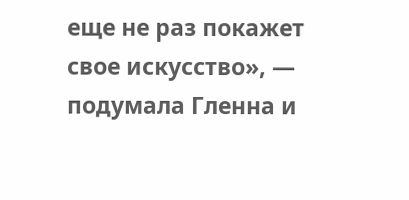еще не раз покажет свое искусство», — подумала Гленна и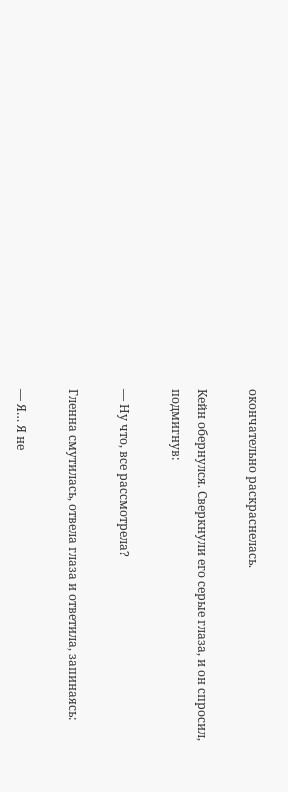окончательно раскраснелась.

Кейн обернулся. Сверкнули его серые глаза, и он спросил, подмигнув:

— Ну что, все рассмотрела?

Гленна смутилась, отвела глаза и ответила, запинаясь:

— Я… Я не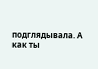подглядывала. А как ты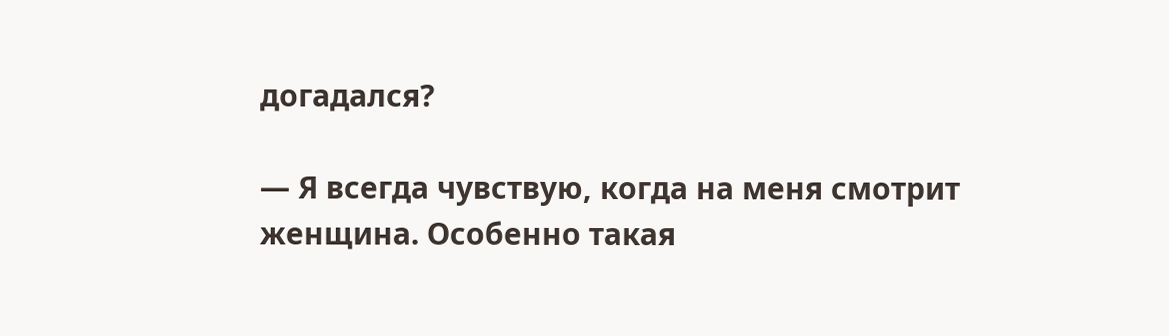догадался?

— Я всегда чувствую, когда на меня смотрит женщина. Особенно такая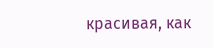красивая, как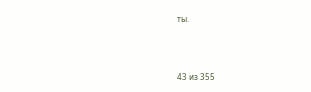ты.



43 из 355